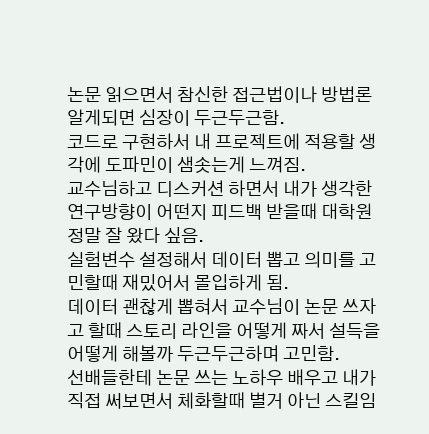논문 읽으면서 참신한 접근법이나 방법론 알게되면 심장이 두근두근함.
코드로 구현하서 내 프로젝트에 적용할 생각에 도파민이 샘솟는게 느껴짐.
교수님하고 디스커션 하면서 내가 생각한 연구방향이 어떤지 피드백 받을때 대학원 정말 잘 왔다 싶음.
실험변수 설정해서 데이터 뽑고 의미를 고민할때 재밌어서 몰입하게 됨.
데이터 괜찮게 뽑혀서 교수님이 논문 쓰자고 할때 스토리 라인을 어떻게 짜서 설득을 어떻게 해볼까 두근두근하며 고민함.
선배들한테 논문 쓰는 노하우 배우고 내가 직접 써보면서 체화할때 별거 아닌 스킬임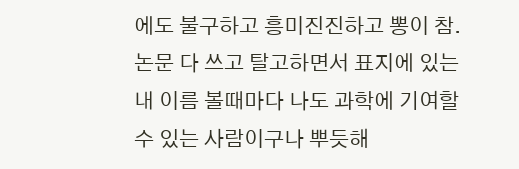에도 불구하고 흥미진진하고 뽕이 참.
논문 다 쓰고 탈고하면서 표지에 있는 내 이름 볼때마다 나도 과학에 기여할 수 있는 사람이구나 뿌듯해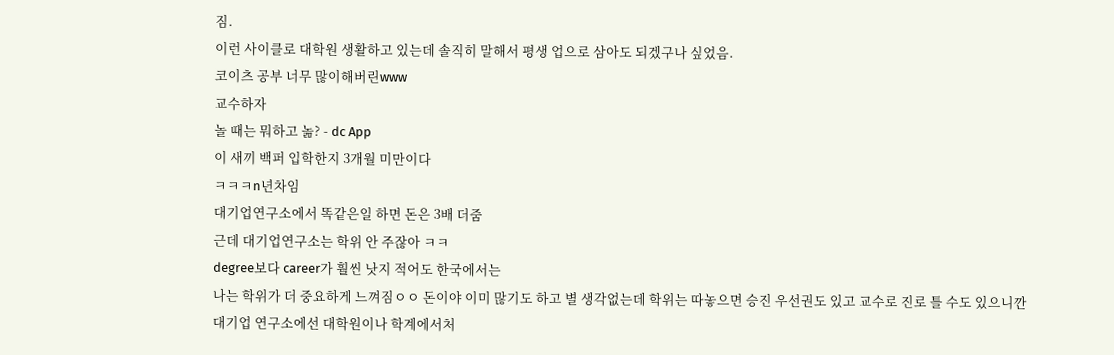짐.
이런 사이클로 대학원 생활하고 있는데 솔직히 말해서 평생 업으로 삼아도 되겠구나 싶었음.
코이츠 공부 너무 많이해버린www
교수하자
놀 때는 뭐하고 놂? - dc App
이 새끼 백퍼 입학한지 3개월 미만이다
ㅋㅋㅋn년차임
대기업연구소에서 똑같은일 하면 돈은 3배 더줌
근데 대기업연구소는 학위 안 주잖아 ㅋㅋ
degree보다 career가 훨씬 낫지 적어도 한국에서는
나는 학위가 더 중요하게 느껴짐ㅇㅇ 돈이야 이미 많기도 하고 별 생각없는데 학위는 따놓으면 승진 우선권도 있고 교수로 진로 틀 수도 있으니깐
대기업 연구소에선 대학원이나 학계에서처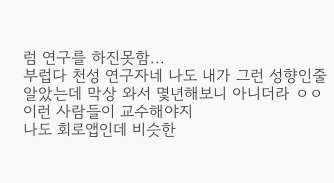럼 연구를 하진못함...
부럽다 천성 연구자네 나도 내가 그런 성향인줄 알았는데 막상 와서 몇년해보니 아니더라 ㅇㅇ 이런 사람들이 교수해야지
나도 회로앱인데 비슷한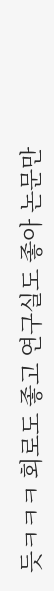듯ㅋㅋㅋ 회로도 좋고 연구실도 좋아 논문만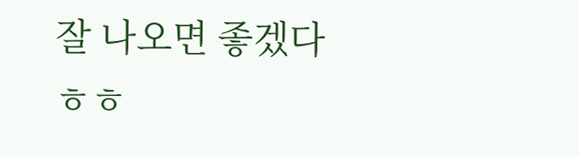잘 나오면 좋겠다ㅎㅎ